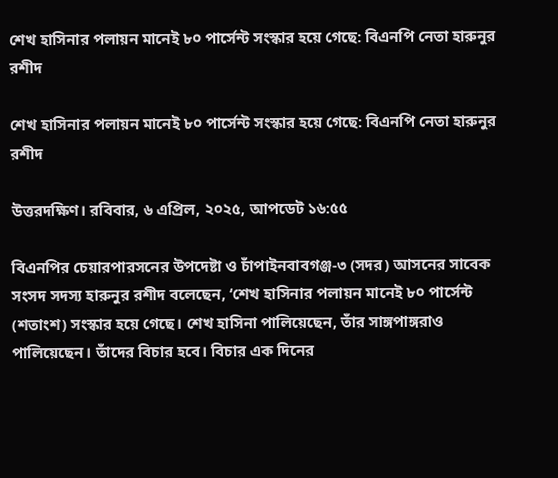শেখ হাসিনার পলায়ন মানেই ৮০ পার্সেন্ট সংস্কার হয়ে গেছে: বিএনপি নেতা হারুনুর রশীদ

শেখ হাসিনার পলায়ন মানেই ৮০ পার্সেন্ট সংস্কার হয়ে গেছে: বিএনপি নেতা হারুনুর রশীদ

উত্তরদক্ষিণ। রবিবার, ৬ এপ্রিল, ২০২৫, আপডেট ১৬:৫৫

বিএনপির চেয়ারপারসনের উপদেষ্টা ও চাঁপাইনবাবগঞ্জ-৩ (সদর) আসনের সাবেক সংসদ সদস্য হারুনুর রশীদ বলেছেন, ‘শেখ হাসিনার পলায়ন মানেই ৮০ পার্সেন্ট (শতাংশ) সংস্কার হয়ে গেছে। শেখ হাসিনা পালিয়েছেন, তাঁর সাঙ্গপাঙ্গরাও পালিয়েছেন। তাঁদের বিচার হবে। বিচার এক দিনের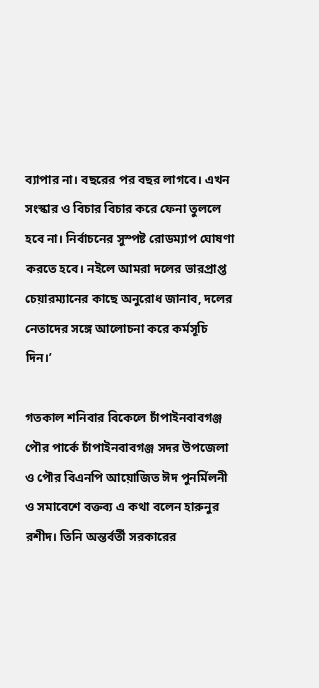ব্যাপার না। বছরের পর বছর লাগবে। এখন সংস্কার ও বিচার বিচার করে ফেনা তুললে হবে না। নির্বাচনের সুস্পষ্ট রোডম্যাপ ঘোষণা করতে হবে। নইলে আমরা দলের ভারপ্রাপ্ত চেয়ারম্যানের কাছে অনুরোধ জানাব, দলের নেতাদের সঙ্গে আলোচনা করে কর্মসূচি দিন।’

গতকাল শনিবার বিকেলে চাঁপাইনবাবগঞ্জ পৌর পার্কে চাঁপাইনবাবগঞ্জ সদর উপজেলা ও পৌর বিএনপি আয়োজিত ঈদ পুনর্মিলনী ও সমাবেশে বক্তব্য এ কথা বলেন হারুনুর রশীদ। তিনি অন্তর্বর্তী সরকারের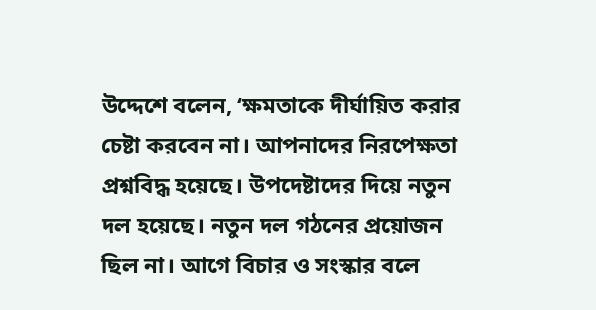উদ্দেশে বলেন, ‘ক্ষমতাকে দীর্ঘায়িত করার চেষ্টা করবেন না। আপনাদের নিরপেক্ষতা প্রশ্নবিদ্ধ হয়েছে। উপদেষ্টাদের দিয়ে নতুন দল হয়েছে। নতুন দল গঠনের প্রয়োজন ছিল না। আগে বিচার ও সংস্কার বলে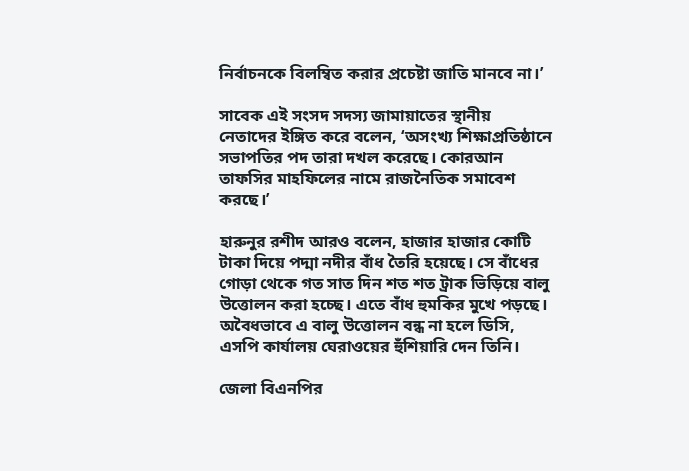নির্বাচনকে বিলম্বিত করার প্রচেষ্টা জাতি মানবে না।’

সাবেক এই সংসদ সদস্য জামায়াতের স্থানীয় নেতাদের ইঙ্গিত করে বলেন, ‘অসংখ্য শিক্ষাপ্রতিষ্ঠানে সভাপতির পদ তারা দখল করেছে। কোরআন তাফসির মাহফিলের নামে রাজনৈতিক সমাবেশ করছে।’

হারুনুর রশীদ আরও বলেন, হাজার হাজার কোটি টাকা দিয়ে পদ্মা নদীর বাঁধ তৈরি হয়েছে। সে বাঁধের গোড়া থেকে গত সাত দিন শত শত ট্রাক ভিড়িয়ে বালু উত্তোলন করা হচ্ছে। এতে বাঁধ হুমকির মুখে পড়ছে। অবৈধভাবে এ বালু উত্তোলন বন্ধ না হলে ডিসি, এসপি কার্যালয় ঘেরাওয়ের হুঁশিয়ারি দেন তিনি।

জেলা বিএনপির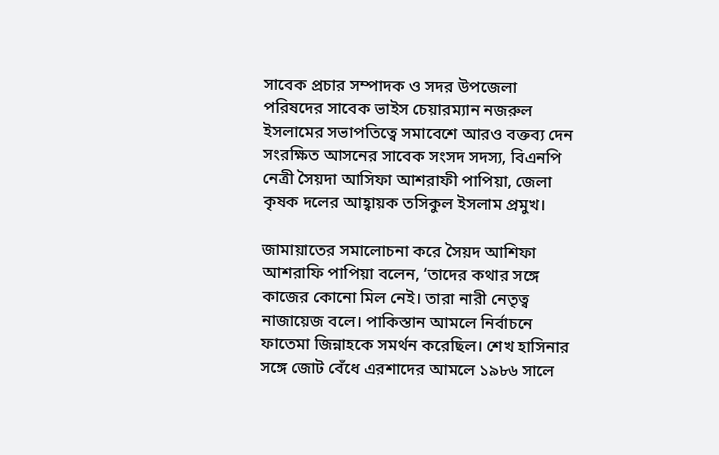সাবেক প্রচার সম্পাদক ও সদর উপজেলা পরিষদের সাবেক ভাইস চেয়ারম্যান নজরুল ইসলামের সভাপতিত্বে সমাবেশে আরও বক্তব্য দেন সংরক্ষিত আসনের সাবেক সংসদ সদস্য, বিএনপি নেত্রী সৈয়দা আসিফা আশরাফী পাপিয়া, জেলা কৃষক দলের আহ্বায়ক তসিকুল ইসলাম প্রমুখ।

জামায়াতের সমালোচনা করে সৈয়দ আশিফা আশরাফি পাপিয়া বলেন, ‘তাদের কথার সঙ্গে কাজের কোনো মিল নেই। তারা নারী নেতৃত্ব নাজায়েজ বলে। পাকিস্তান আমলে নির্বাচনে ফাতেমা জিন্নাহকে সমর্থন করেছিল। শেখ হাসিনার সঙ্গে জোট বেঁধে এরশাদের আমলে ১৯৮৬ সালে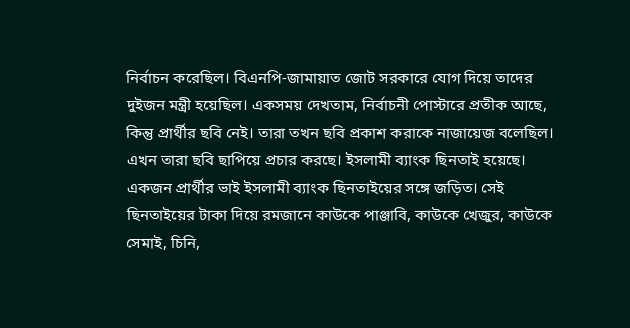নির্বাচন করেছিল। বিএনপি-জামায়াত জোট সরকারে যোগ দিয়ে তাদের দুইজন মন্ত্রী হয়েছিল। একসময় দেখতাম, নির্বাচনী পোস্টারে প্রতীক আছে, কিন্তু প্রার্থীর ছবি নেই। তারা তখন ছবি প্রকাশ করাকে নাজায়েজ বলেছিল। এখন তারা ছবি ছাপিয়ে প্রচার করছে। ইসলামী ব্যাংক ছিনতাই হয়েছে। একজন প্রার্থীর ভাই ইসলামী ব্যাংক ছিনতাইয়ের সঙ্গে জড়িত। সেই ছিনতাইয়ের টাকা দিয়ে রমজানে কাউকে পাঞ্জাবি, কাউকে খেজুর, কাউকে সেমাই, চিনি,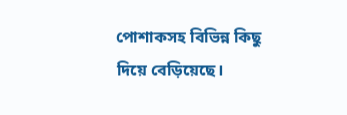পোশাকসহ বিভিন্ন কিছু দিয়ে বেড়িয়েছে।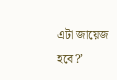এটা জায়েজ হবে?’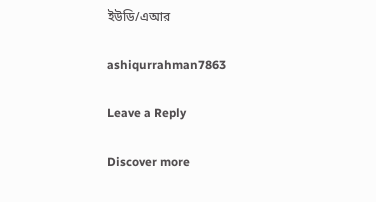ইউডি/এআর

ashiqurrahman7863

Leave a Reply

Discover more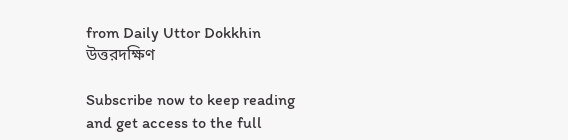from Daily Uttor Dokkhin উত্তরদক্ষিণ

Subscribe now to keep reading and get access to the full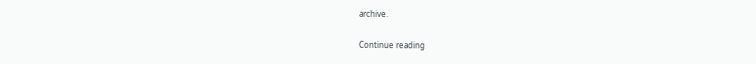archive.

Continue reading